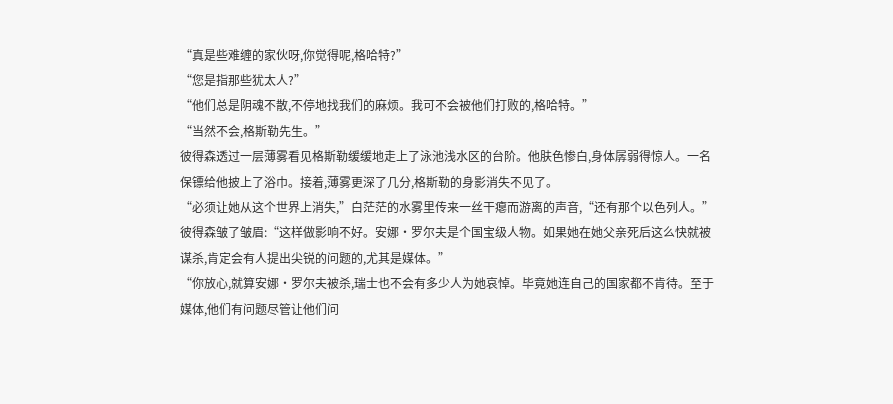“真是些难缠的家伙呀,你觉得呢,格哈特?”
“您是指那些犹太人?”
“他们总是阴魂不散,不停地找我们的麻烦。我可不会被他们打败的,格哈特。”
“当然不会,格斯勒先生。”
彼得森透过一层薄雾看见格斯勒缓缓地走上了泳池浅水区的台阶。他肤色惨白,身体孱弱得惊人。一名保镖给他披上了浴巾。接着,薄雾更深了几分,格斯勒的身影消失不见了。
“必须让她从这个世界上消失,”白茫茫的水雾里传来一丝干瘪而游离的声音,“还有那个以色列人。”
彼得森皱了皱眉:“这样做影响不好。安娜·罗尔夫是个国宝级人物。如果她在她父亲死后这么快就被谋杀,肯定会有人提出尖锐的问题的,尤其是媒体。”
“你放心,就算安娜·罗尔夫被杀,瑞士也不会有多少人为她哀悼。毕竟她连自己的国家都不肯待。至于媒体,他们有问题尽管让他们问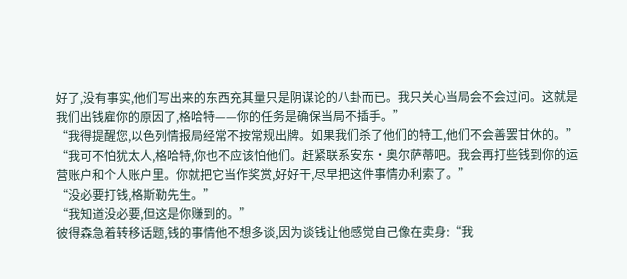好了,没有事实,他们写出来的东西充其量只是阴谋论的八卦而已。我只关心当局会不会过问。这就是我们出钱雇你的原因了,格哈特——你的任务是确保当局不插手。”
“我得提醒您,以色列情报局经常不按常规出牌。如果我们杀了他们的特工,他们不会善罢甘休的。”
“我可不怕犹太人,格哈特,你也不应该怕他们。赶紧联系安东·奥尔萨蒂吧。我会再打些钱到你的运营账户和个人账户里。你就把它当作奖赏,好好干,尽早把这件事情办利索了。”
“没必要打钱,格斯勒先生。”
“我知道没必要,但这是你赚到的。”
彼得森急着转移话题,钱的事情他不想多谈,因为谈钱让他感觉自己像在卖身:“我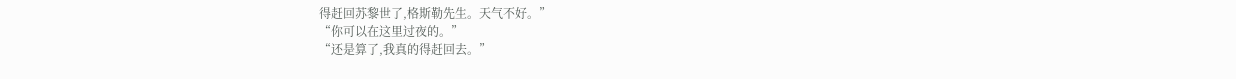得赶回苏黎世了,格斯勒先生。天气不好。”
“你可以在这里过夜的。”
“还是算了,我真的得赶回去。”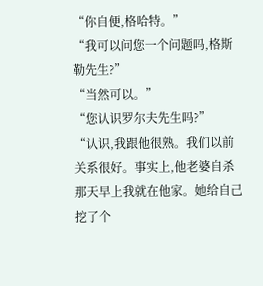“你自便,格哈特。”
“我可以问您一个问题吗,格斯勒先生?”
“当然可以。”
“您认识罗尔夫先生吗?”
“认识,我跟他很熟。我们以前关系很好。事实上,他老婆自杀那天早上我就在他家。她给自己挖了个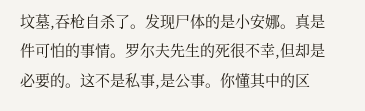坟墓,吞枪自杀了。发现尸体的是小安娜。真是件可怕的事情。罗尔夫先生的死很不幸,但却是必要的。这不是私事,是公事。你懂其中的区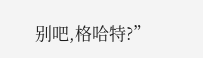别吧,格哈特?”